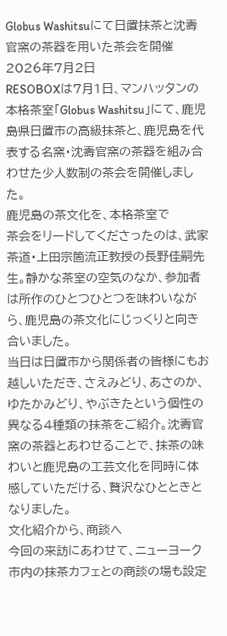Globus Washitsuにて日置抹茶と沈壽官窯の茶器を用いた茶会を開催
2026年7月2日
RESOBOXは7月1日、マンハッタンの本格茶室「Globus Washitsu」にて、鹿児島県日置市の高級抹茶と、鹿児島を代表する名窯・沈壽官窯の茶器を組み合わせた少人数制の茶会を開催しました。
鹿児島の茶文化を、本格茶室で
茶会をリードしてくださったのは、武家茶道・上田宗箇流正教授の長野佳嗣先生。静かな茶室の空気のなか、参加者は所作のひとつひとつを味わいながら、鹿児島の茶文化にじっくりと向き合いました。
当日は日置市から関係者の皆様にもお越しいただき、さえみどり、あさのか、ゆたかみどり、やぶきたという個性の異なる4種類の抹茶をご紹介。沈壽官窯の茶器とあわせることで、抹茶の味わいと鹿児島の工芸文化を同時に体感していただける、贅沢なひとときとなりました。
文化紹介から、商談へ
今回の来訪にあわせて、ニューヨーク市内の抹茶カフェとの商談の場も設定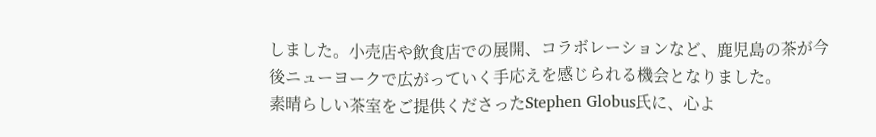しました。小売店や飲食店での展開、コラボレーションなど、鹿児島の茶が今後ニューヨークで広がっていく手応えを感じられる機会となりました。
素晴らしい茶室をご提供くださったStephen Globus氏に、心よ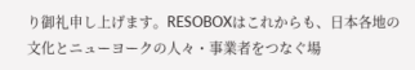り御礼申し上げます。RESOBOXはこれからも、日本各地の文化とニューヨークの人々・事業者をつなぐ場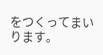をつくってまいります。